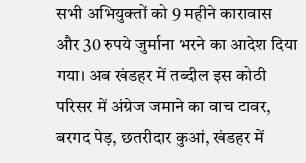सभी अभियुक्तों को 9 महीने कारावास और 30 रुपये जुर्माना भरने का आदेश दिया गया। अब खंडहर में तब्दील इस कोठी परिसर में अंग्रेज जमाने का वाच टावर, बरगद पेड़, छतरीदार कुआं, खंडहर में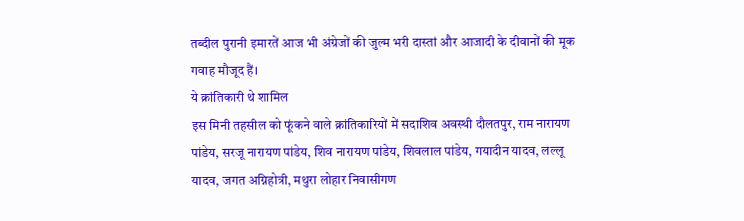तब्दील पुरानी इमारतें आज भी अंग्रेजों की जुल्म भरी दास्तां और आजादी के दीवानों की मूक गवाह मौजूद हैं।
ये क्रांतिकारी थे शामिल
इस मिनी तहसील को फूंकने वाले क्रांतिकारियों में सदाशिव अवस्थी दौलतपुर, राम नारायण पांडेय, सरजू नारायण पांडेय, शिव नारायण पांडेय, शिवलाल पांडेय, गयादीन यादव, लल्लू यादव, जगत अग्निहोत्री, मथुरा लोहार निवासीगण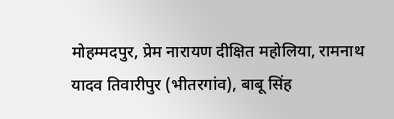मोहम्मदपुर, प्रेम नारायण दीक्षित महोलिया, रामनाथ यादव तिवारीपुर (भीतरगांव), बाबू सिंह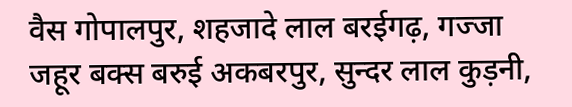वैस गोपालपुर, शहजादे लाल बरईगढ़, गज्जा जहूर बक्स बरुई अकबरपुर, सुन्दर लाल कुड़नी,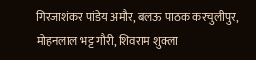गिरजाशंकर पांडेय अमौर, बलऊ पाठक करचुलीपुर, मोहनलाल भट्ट गौरी, शिवराम शुक्ला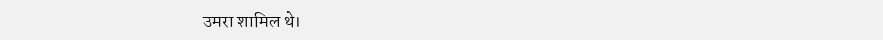उमरा शामिल थे।